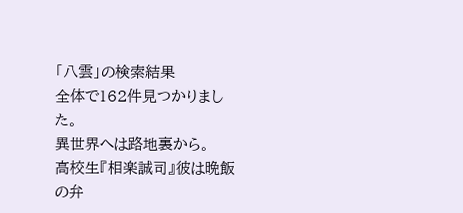「八雲」の検索結果
全体で162件見つかりました。
異世界へは路地裏から。
高校生『相楽誠司』彼は晩飯の弁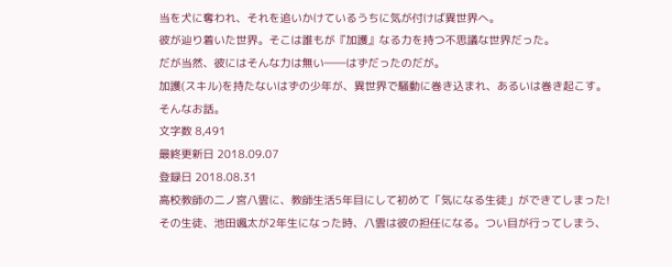当を犬に奪われ、それを追いかけているうちに気が付けば異世界へ。
彼が辿り着いた世界。そこは誰もが『加護』なる力を持つ不思議な世界だった。
だが当然、彼にはそんな力は無い――はずだったのだが。
加護(スキル)を持たないはずの少年が、異世界で騒動に巻き込まれ、あるいは巻き起こす。そんなお話。
文字数 8,491
最終更新日 2018.09.07
登録日 2018.08.31
高校教師の二ノ宮八雲に、教師生活5年目にして初めて「気になる生徒」ができてしまった!その生徒、池田颯太が2年生になった時、八雲は彼の担任になる。つい目が行ってしまう、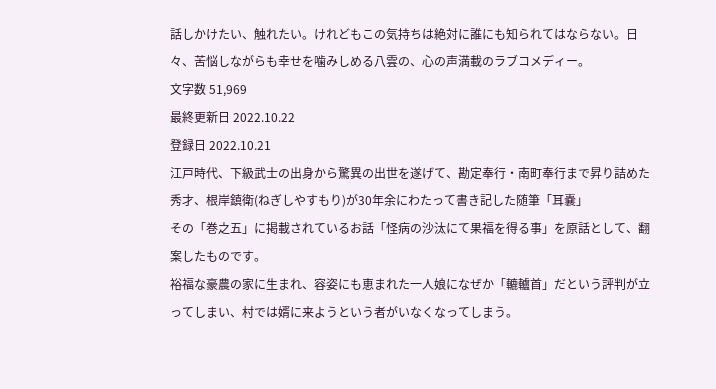話しかけたい、触れたい。けれどもこの気持ちは絶対に誰にも知られてはならない。日々、苦悩しながらも幸せを噛みしめる八雲の、心の声満載のラブコメディー。
文字数 51,969
最終更新日 2022.10.22
登録日 2022.10.21
江戸時代、下級武士の出身から驚異の出世を遂げて、勘定奉行・南町奉行まで昇り詰めた秀才、根岸鎮衛(ねぎしやすもり)が30年余にわたって書き記した随筆「耳嚢」
その「巻之五」に掲載されているお話「怪病の沙汰にて果福を得る事」を原話として、翻案したものです。
裕福な豪農の家に生まれ、容姿にも恵まれた一人娘になぜか「轆轤首」だという評判が立ってしまい、村では婿に来ようという者がいなくなってしまう。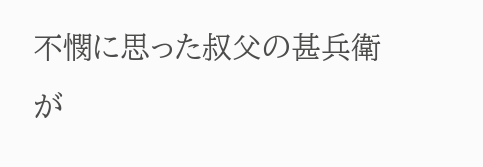不憫に思った叔父の甚兵衛が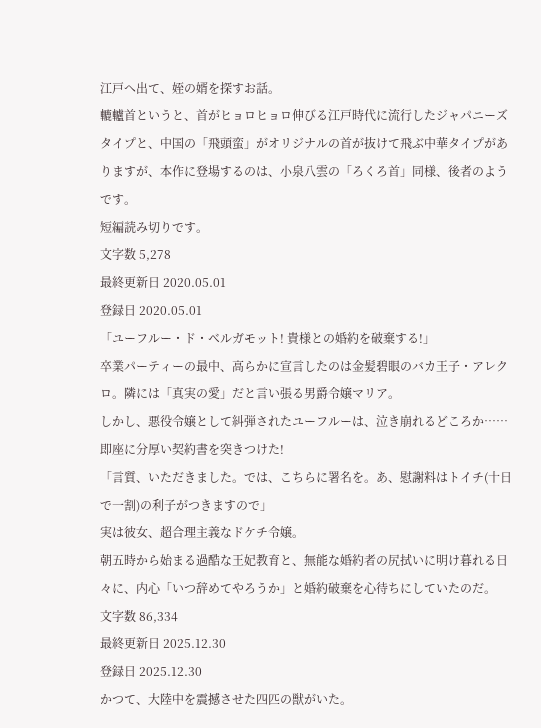江戸へ出て、姪の婿を探すお話。
轆轤首というと、首がヒョロヒョロ伸びる江戸時代に流行したジャパニーズタイプと、中国の「飛頭蛮」がオリジナルの首が抜けて飛ぶ中華タイプがありますが、本作に登場するのは、小泉八雲の「ろくろ首」同様、後者のようです。
短編読み切りです。
文字数 5,278
最終更新日 2020.05.01
登録日 2020.05.01
「ユーフルー・ド・ベルガモット! 貴様との婚約を破棄する!」
卒業パーティーの最中、高らかに宣言したのは金髪碧眼のバカ王子・アレクロ。隣には「真実の愛」だと言い張る男爵令嬢マリア。
しかし、悪役令嬢として糾弾されたユーフルーは、泣き崩れるどころか……即座に分厚い契約書を突きつけた!
「言質、いただきました。では、こちらに署名を。あ、慰謝料はトイチ(十日で一割)の利子がつきますので」
実は彼女、超合理主義なドケチ令嬢。
朝五時から始まる過酷な王妃教育と、無能な婚約者の尻拭いに明け暮れる日々に、内心「いつ辞めてやろうか」と婚約破棄を心待ちにしていたのだ。
文字数 86,334
最終更新日 2025.12.30
登録日 2025.12.30
かつて、大陸中を震撼させた四匹の獣がいた。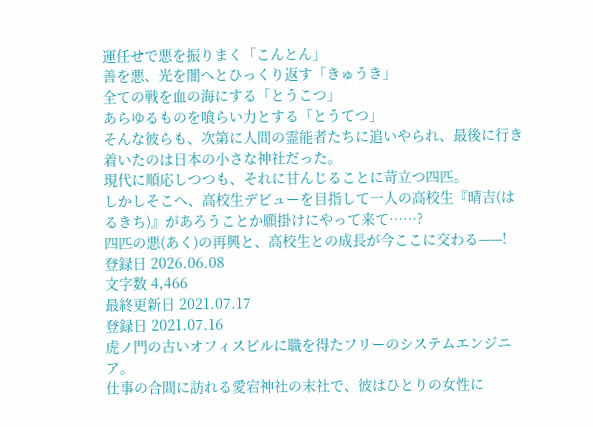運任せで悪を振りまく「こんとん」
善を悪、光を闇へとひっくり返す「きゅうき」
全ての戦を血の海にする「とうこつ」
あらゆるものを喰らい力とする「とうてつ」
そんな彼らも、次第に人間の霊能者たちに追いやられ、最後に行き着いたのは日本の小さな神社だった。
現代に順応しつつも、それに甘んじることに苛立つ四匹。
しかしそこへ、高校生デビューを目指して一人の高校生『晴吉(はるきち)』があろうことか願掛けにやって来て……?
四匹の悪(あく)の再興と、高校生との成長が今ここに交わる——!
登録日 2026.06.08
文字数 4,466
最終更新日 2021.07.17
登録日 2021.07.16
虎ノ門の古いオフィスビルに職を得たフリーのシステムエンジニア。
仕事の合間に訪れる愛宕神社の末社で、彼はひとりの女性に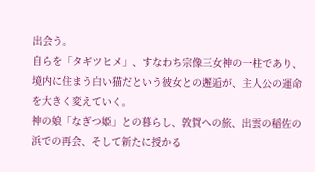出会う。
自らを「タギツヒメ」、すなわち宗像三女神の一柱であり、境内に住まう白い猫だという彼女との邂逅が、主人公の運命を大きく変えていく。
神の娘「なぎつ姫」との暮らし、敦賀への旅、出雲の稲佐の浜での再会、そして新たに授かる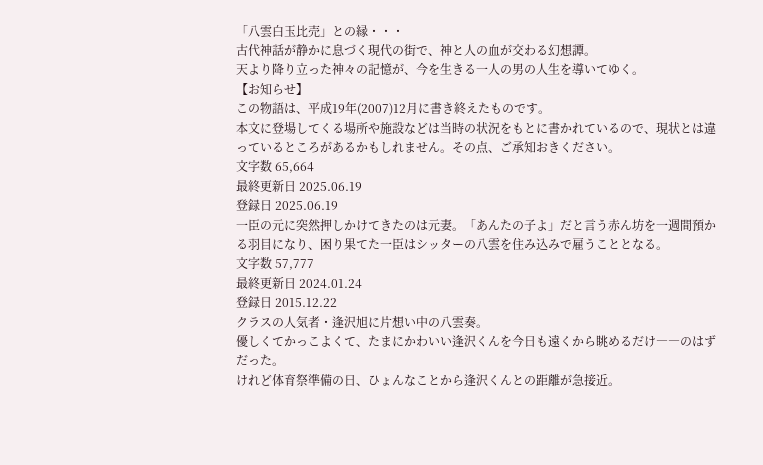「八雲白玉比売」との縁・・・
古代神話が静かに息づく現代の街で、神と人の血が交わる幻想譚。
天より降り立った神々の記憶が、今を生きる一人の男の人生を導いてゆく。
【お知らせ】
この物語は、平成19年(2007)12月に書き終えたものです。
本文に登場してくる場所や施設などは当時の状況をもとに書かれているので、現状とは違っているところがあるかもしれません。その点、ご承知おきください。
文字数 65,664
最終更新日 2025.06.19
登録日 2025.06.19
一臣の元に突然押しかけてきたのは元妻。「あんたの子よ」だと言う赤ん坊を一週間預かる羽目になり、困り果てた一臣はシッターの八雲を住み込みで雇うこととなる。
文字数 57,777
最終更新日 2024.01.24
登録日 2015.12.22
クラスの人気者・逢沢旭に片想い中の八雲奏。
優しくてかっこよくて、たまにかわいい逢沢くんを今日も遠くから眺めるだけ――のはずだった。
けれど体育祭準備の日、ひょんなことから逢沢くんとの距離が急接近。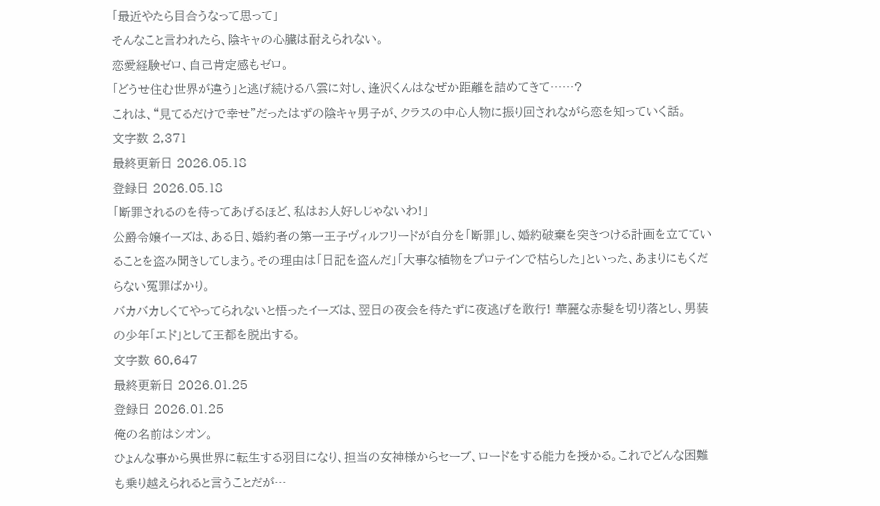「最近やたら目合うなって思って」
そんなこと言われたら、陰キャの心臓は耐えられない。
恋愛経験ゼロ、自己肯定感もゼロ。
「どうせ住む世界が違う」と逃げ続ける八雲に対し、逢沢くんはなぜか距離を詰めてきて……?
これは、“見てるだけで幸せ”だったはずの陰キャ男子が、クラスの中心人物に振り回されながら恋を知っていく話。
文字数 2,371
最終更新日 2026.05.18
登録日 2026.05.18
「断罪されるのを待ってあげるほど、私はお人好しじゃないわ!」
公爵令嬢イーズは、ある日、婚約者の第一王子ヴィルフリードが自分を「断罪」し、婚約破棄を突きつける計画を立てていることを盗み聞きしてしまう。その理由は「日記を盗んだ」「大事な植物をプロテインで枯らした」といった、あまりにもくだらない冤罪ばかり。
バカバカしくてやってられないと悟ったイーズは、翌日の夜会を待たずに夜逃げを敢行! 華麗な赤髪を切り落とし、男装の少年「エド」として王都を脱出する。
文字数 60,647
最終更新日 2026.01.25
登録日 2026.01.25
俺の名前はシオン。
ひょんな事から異世界に転生する羽目になり、担当の女神様からセーブ、ロードをする能力を授かる。これでどんな困難も乗り越えられると言うことだが…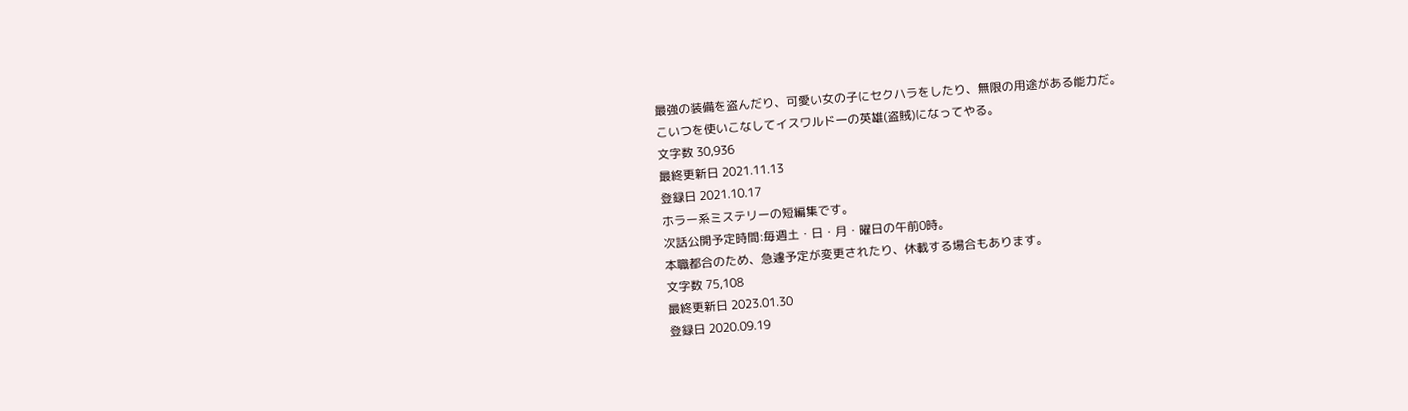最強の装備を盗んだり、可愛い女の子にセクハラをしたり、無限の用途がある能力だ。
こいつを使いこなしてイスワルド一の英雄(盗賊)になってやる。
文字数 30,936
最終更新日 2021.11.13
登録日 2021.10.17
ホラー系ミステリーの短編集です。
次話公開予定時間:毎週土・日・月・曜日の午前0時。
本職都合のため、急遽予定が変更されたり、休載する場合もあります。
文字数 75,108
最終更新日 2023.01.30
登録日 2020.09.19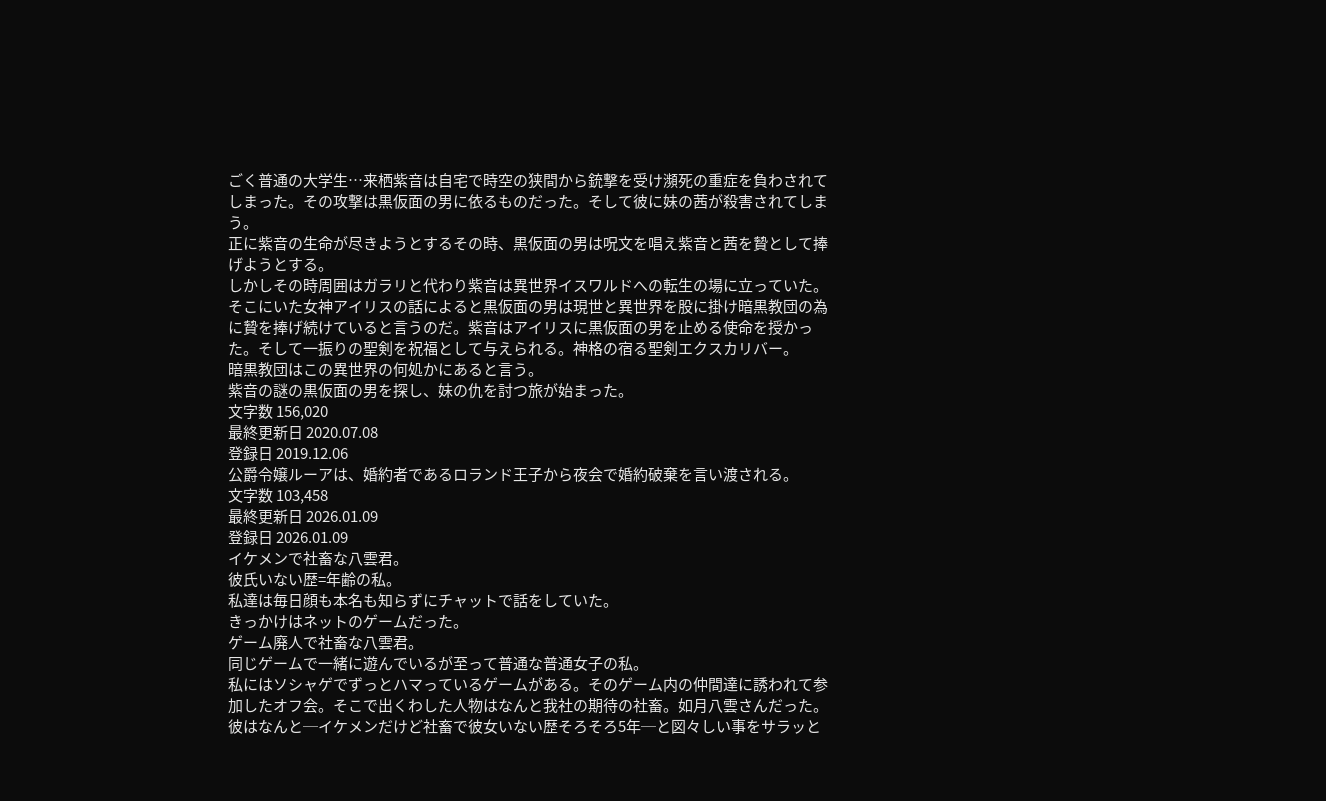ごく普通の大学生…来栖紫音は自宅で時空の狭間から銃撃を受け瀕死の重症を負わされてしまった。その攻撃は黒仮面の男に依るものだった。そして彼に妹の茜が殺害されてしまう。
正に紫音の生命が尽きようとするその時、黒仮面の男は呪文を唱え紫音と茜を贄として捧げようとする。
しかしその時周囲はガラリと代わり紫音は異世界イスワルドへの転生の場に立っていた。そこにいた女神アイリスの話によると黒仮面の男は現世と異世界を股に掛け暗黒教団の為に贄を捧げ続けていると言うのだ。紫音はアイリスに黒仮面の男を止める使命を授かった。そして一振りの聖剣を祝福として与えられる。神格の宿る聖剣エクスカリバー。
暗黒教団はこの異世界の何処かにあると言う。
紫音の謎の黒仮面の男を探し、妹の仇を討つ旅が始まった。
文字数 156,020
最終更新日 2020.07.08
登録日 2019.12.06
公爵令嬢ルーアは、婚約者であるロランド王子から夜会で婚約破棄を言い渡される。
文字数 103,458
最終更新日 2026.01.09
登録日 2026.01.09
イケメンで社畜な八雲君。
彼氏いない歴=年齢の私。
私達は毎日顔も本名も知らずにチャットで話をしていた。
きっかけはネットのゲームだった。
ゲーム廃人で社畜な八雲君。
同じゲームで一緒に遊んでいるが至って普通な普通女子の私。
私にはソシャゲでずっとハマっているゲームがある。そのゲーム内の仲間達に誘われて参加したオフ会。そこで出くわした人物はなんと我社の期待の社畜。如月八雲さんだった。
彼はなんと─イケメンだけど社畜で彼女いない歴そろそろ5年─と図々しい事をサラッと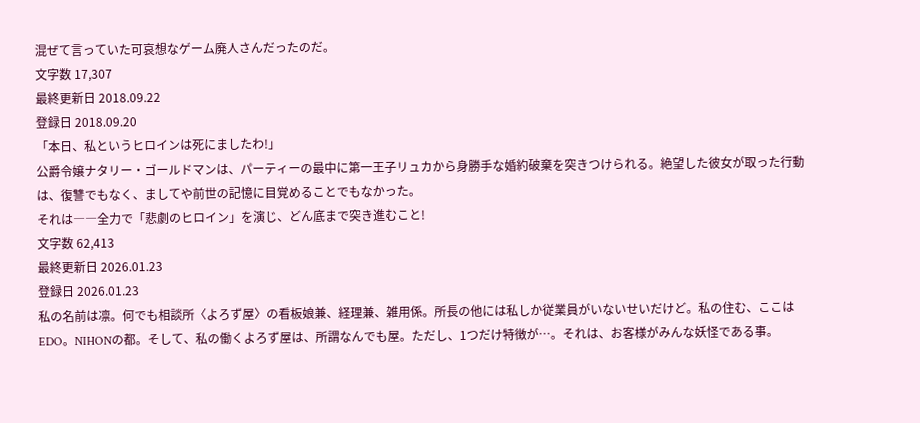混ぜて言っていた可哀想なゲーム廃人さんだったのだ。
文字数 17,307
最終更新日 2018.09.22
登録日 2018.09.20
「本日、私というヒロインは死にましたわ!」
公爵令嬢ナタリー・ゴールドマンは、パーティーの最中に第一王子リュカから身勝手な婚約破棄を突きつけられる。絶望した彼女が取った行動は、復讐でもなく、ましてや前世の記憶に目覚めることでもなかった。
それは――全力で「悲劇のヒロイン」を演じ、どん底まで突き進むこと!
文字数 62,413
最終更新日 2026.01.23
登録日 2026.01.23
私の名前は凛。何でも相談所〈よろず屋〉の看板娘兼、経理兼、雑用係。所長の他には私しか従業員がいないせいだけど。私の住む、ここはEDO。NIHONの都。そして、私の働くよろず屋は、所謂なんでも屋。ただし、1つだけ特徴が…。それは、お客様がみんな妖怪である事。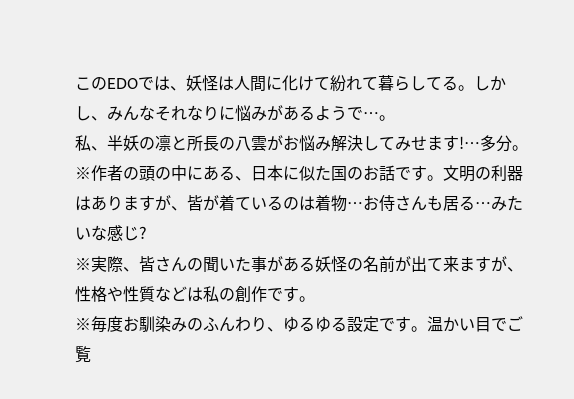このEDOでは、妖怪は人間に化けて紛れて暮らしてる。しかし、みんなそれなりに悩みがあるようで…。
私、半妖の凛と所長の八雲がお悩み解決してみせます!…多分。
※作者の頭の中にある、日本に似た国のお話です。文明の利器はありますが、皆が着ているのは着物…お侍さんも居る…みたいな感じ?
※実際、皆さんの聞いた事がある妖怪の名前が出て来ますが、性格や性質などは私の創作です。
※毎度お馴染みのふんわり、ゆるゆる設定です。温かい目でご覧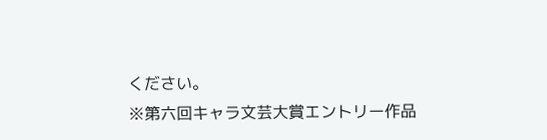ください。
※第六回キャラ文芸大賞エントリー作品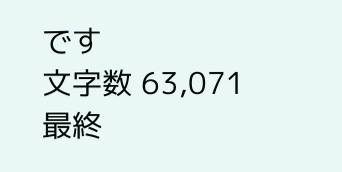です
文字数 63,071
最終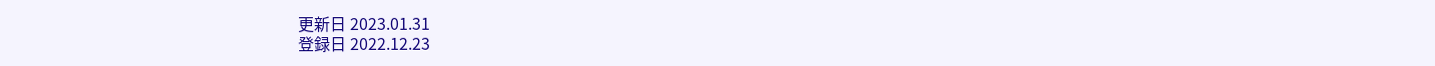更新日 2023.01.31
登録日 2022.12.23